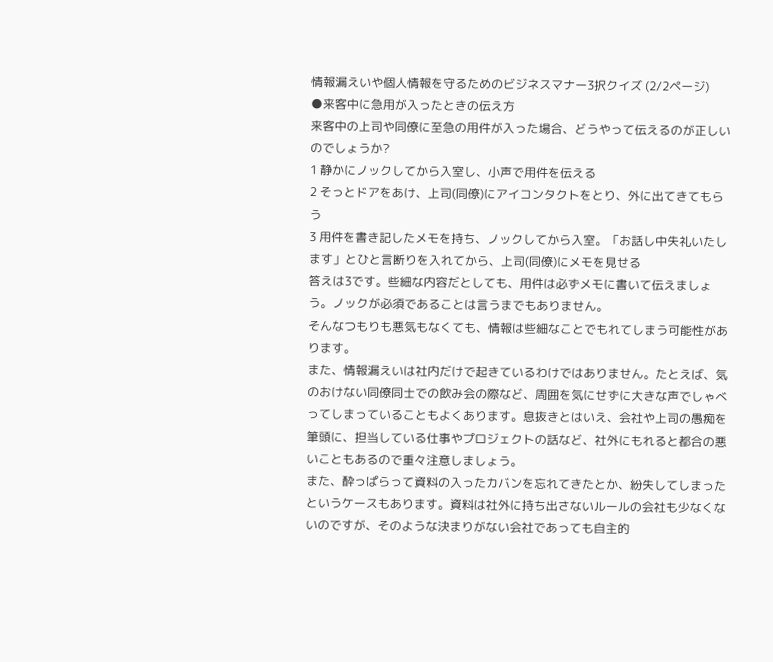情報漏えいや個人情報を守るためのビジネスマナー3択クイズ (2/2ページ)
●来客中に急用が入ったときの伝え方
来客中の上司や同僚に至急の用件が入った場合、どうやって伝えるのが正しいのでしょうか?
1 静かにノックしてから入室し、小声で用件を伝える
2 そっとドアをあけ、上司(同僚)にアイコンタクトをとり、外に出てきてもらう
3 用件を書き記したメモを持ち、ノックしてから入室。「お話し中失礼いたします」とひと言断りを入れてから、上司(同僚)にメモを見せる
答えは3です。些細な内容だとしても、用件は必ずメモに書いて伝えましょう。ノックが必須であることは言うまでもありません。
そんなつもりも悪気もなくても、情報は些細なことでもれてしまう可能性があります。
また、情報漏えいは社内だけで起きているわけではありません。たとえば、気のおけない同僚同士での飲み会の際など、周囲を気にせずに大きな声でしゃべってしまっていることもよくあります。息抜きとはいえ、会社や上司の愚痴を筆頭に、担当している仕事やプロジェクトの話など、社外にもれると都合の悪いこともあるので重々注意しましょう。
また、酔っぱらって資料の入ったカバンを忘れてきたとか、紛失してしまったというケースもあります。資料は社外に持ち出さないルールの会社も少なくないのですが、そのような決まりがない会社であっても自主的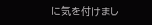に気を付けまし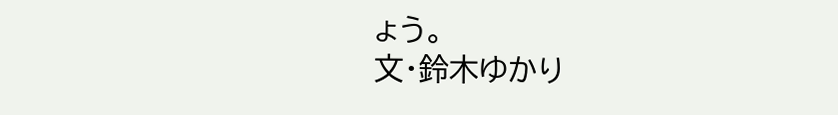ょう。
文・鈴木ゆかり